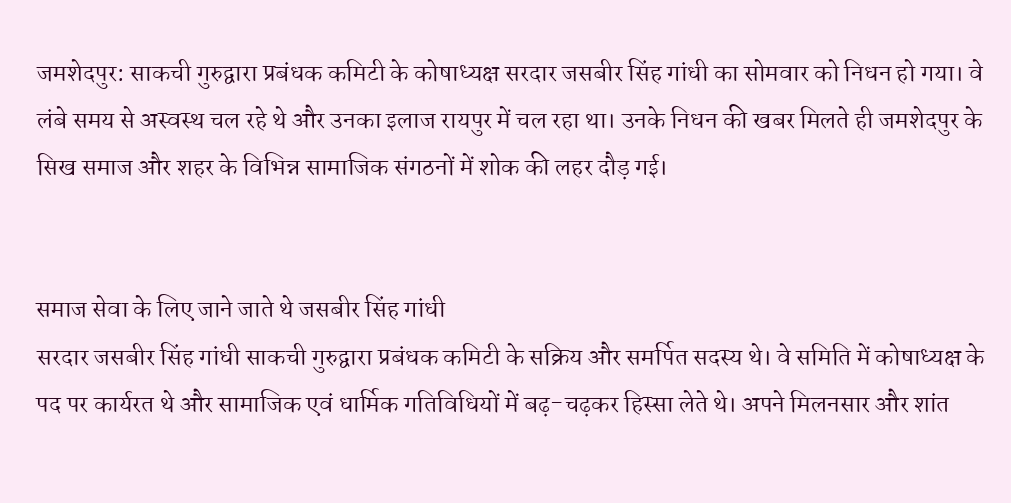जमशेदपुर: साकची गुरुद्वारा प्रबंधक कमिटी के कोषाध्यक्ष सरदार जसबीर सिंह गांधी का सोमवार को निधन हो गया। वे लंबे समय से अस्वस्थ चल रहे थे और उनका इलाज रायपुर में चल रहा था। उनके निधन की खबर मिलते ही जमशेदपुर के सिख समाज और शहर के विभिन्न सामाजिक संगठनों में शोक की लहर दौड़ गई।


समाज सेवा के लिए जाने जाते थे जसबीर सिंह गांधी
सरदार जसबीर सिंह गांधी साकची गुरुद्वारा प्रबंधक कमिटी के सक्रिय और समर्पित सदस्य थे। वे समिति में कोषाध्यक्ष के पद पर कार्यरत थे और सामाजिक एवं धार्मिक गतिविधियों में बढ़-चढ़कर हिस्सा लेते थे। अपने मिलनसार और शांत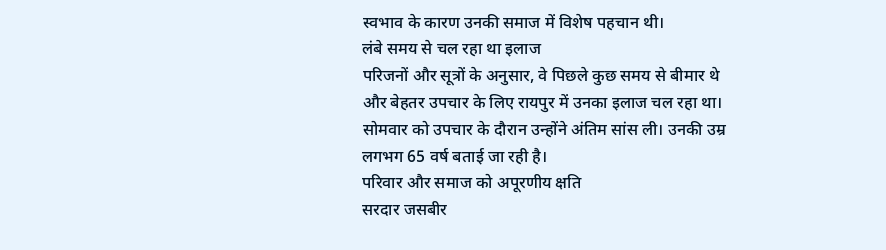स्वभाव के कारण उनकी समाज में विशेष पहचान थी।
लंबे समय से चल रहा था इलाज
परिजनों और सूत्रों के अनुसार, वे पिछले कुछ समय से बीमार थे और बेहतर उपचार के लिए रायपुर में उनका इलाज चल रहा था। सोमवार को उपचार के दौरान उन्होंने अंतिम सांस ली। उनकी उम्र लगभग 65 वर्ष बताई जा रही है।
परिवार और समाज को अपूरणीय क्षति
सरदार जसबीर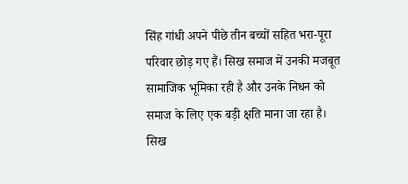सिंह गांधी अपने पीछे तीन बच्चों सहित भरा-पूरा परिवार छोड़ गए हैं। सिख समाज में उनकी मजबूत सामाजिक भूमिका रही है और उनके निधन को समाज के लिए एक बड़ी क्षति माना जा रहा है।
सिख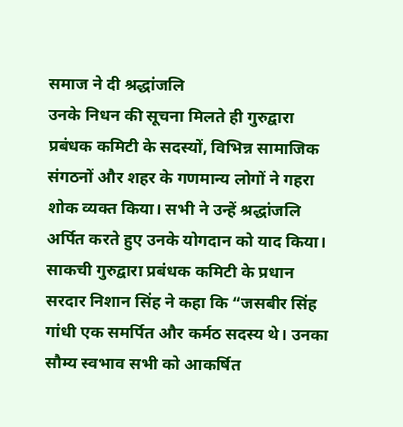समाज ने दी श्रद्धांजलि
उनके निधन की सूचना मिलते ही गुरुद्वारा प्रबंधक कमिटी के सदस्यों, विभिन्न सामाजिक संगठनों और शहर के गणमान्य लोगों ने गहरा शोक व्यक्त किया। सभी ने उन्हें श्रद्धांजलि अर्पित करते हुए उनके योगदान को याद किया।
साकची गुरुद्वारा प्रबंधक कमिटी के प्रधान सरदार निशान सिंह ने कहा कि “जसबीर सिंह गांधी एक समर्पित और कर्मठ सदस्य थे। उनका सौम्य स्वभाव सभी को आकर्षित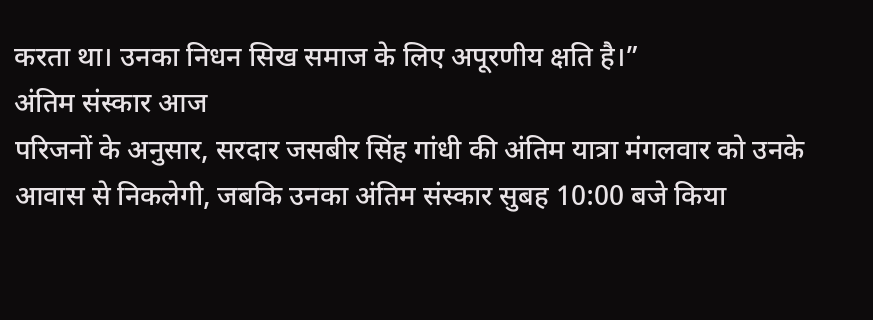करता था। उनका निधन सिख समाज के लिए अपूरणीय क्षति है।”
अंतिम संस्कार आज
परिजनों के अनुसार, सरदार जसबीर सिंह गांधी की अंतिम यात्रा मंगलवार को उनके आवास से निकलेगी, जबकि उनका अंतिम संस्कार सुबह 10:00 बजे किया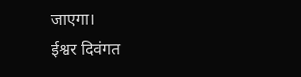जाएगा।
ईश्वर दिवंगत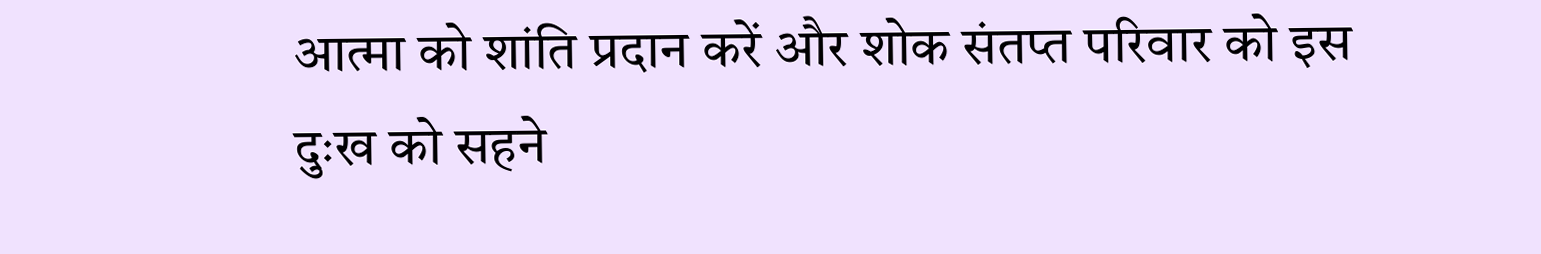आत्मा को शांति प्रदान करें और शोक संतप्त परिवार को इस दुःख को सहने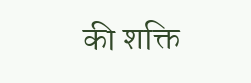की शक्ति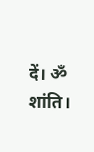दें। ॐ शांति।